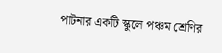পাটনার একটি স্কুলে পঞ্চম শ্রেণির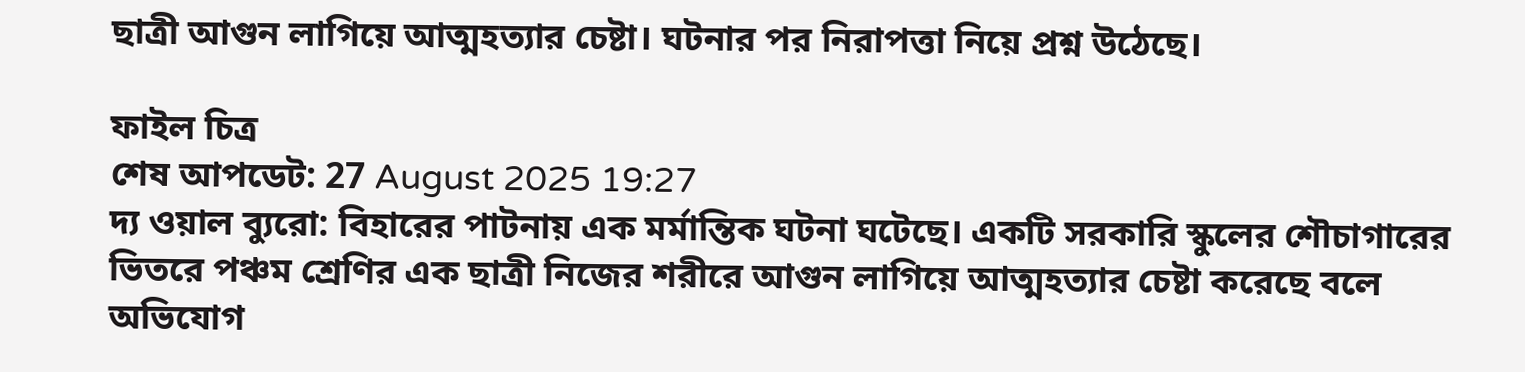ছাত্রী আগুন লাগিয়ে আত্মহত্যার চেষ্টা। ঘটনার পর নিরাপত্তা নিয়ে প্রশ্ন উঠেছে।

ফাইল চিত্র
শেষ আপডেট: 27 August 2025 19:27
দ্য ওয়াল ব্যুরো: বিহারের পাটনায় এক মর্মান্তিক ঘটনা ঘটেছে। একটি সরকারি স্কুলের শৌচাগারের ভিতরে পঞ্চম শ্রেণির এক ছাত্রী নিজের শরীরে আগুন লাগিয়ে আত্মহত্যার চেষ্টা করেছে বলে অভিযোগ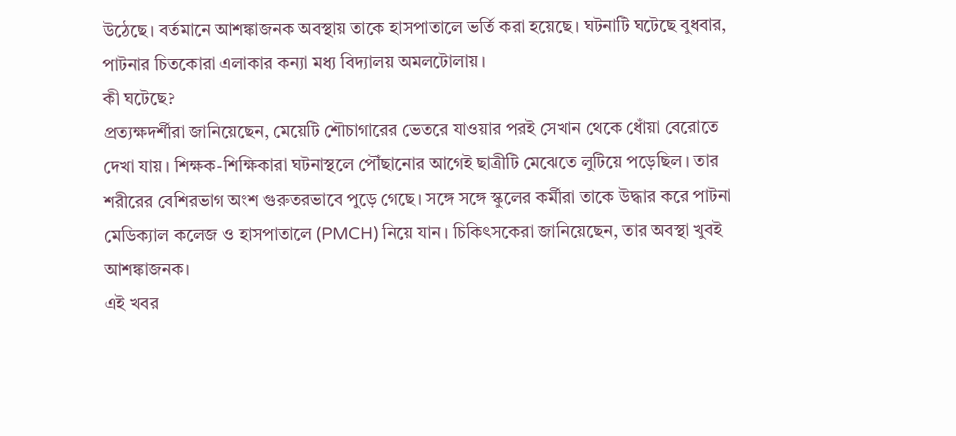উঠেছে। বর্তমানে আশঙ্কাজনক অবস্থায় তাকে হাসপাতালে ভর্তি করা হয়েছে। ঘটনাটি ঘটেছে বুধবার, পাটনার চিতকোরা এলাকার কন্যা মধ্য বিদ্যালয় অমলটোলায়।
কী ঘটেছে?
প্রত্যক্ষদর্শীরা জানিয়েছেন, মেয়েটি শৌচাগারের ভেতরে যাওয়ার পরই সেখান থেকে ধোঁয়া বেরোতে দেখা যায়। শিক্ষক-শিক্ষিকারা ঘটনাস্থলে পৌঁছানোর আগেই ছাত্রীটি মেঝেতে লুটিয়ে পড়েছিল। তার শরীরের বেশিরভাগ অংশ গুরুতরভাবে পুড়ে গেছে। সঙ্গে সঙ্গে স্কুলের কর্মীরা তাকে উদ্ধার করে পাটনা মেডিক্যাল কলেজ ও হাসপাতালে (PMCH) নিয়ে যান। চিকিৎসকেরা জানিয়েছেন, তার অবস্থা খুবই আশঙ্কাজনক।
এই খবর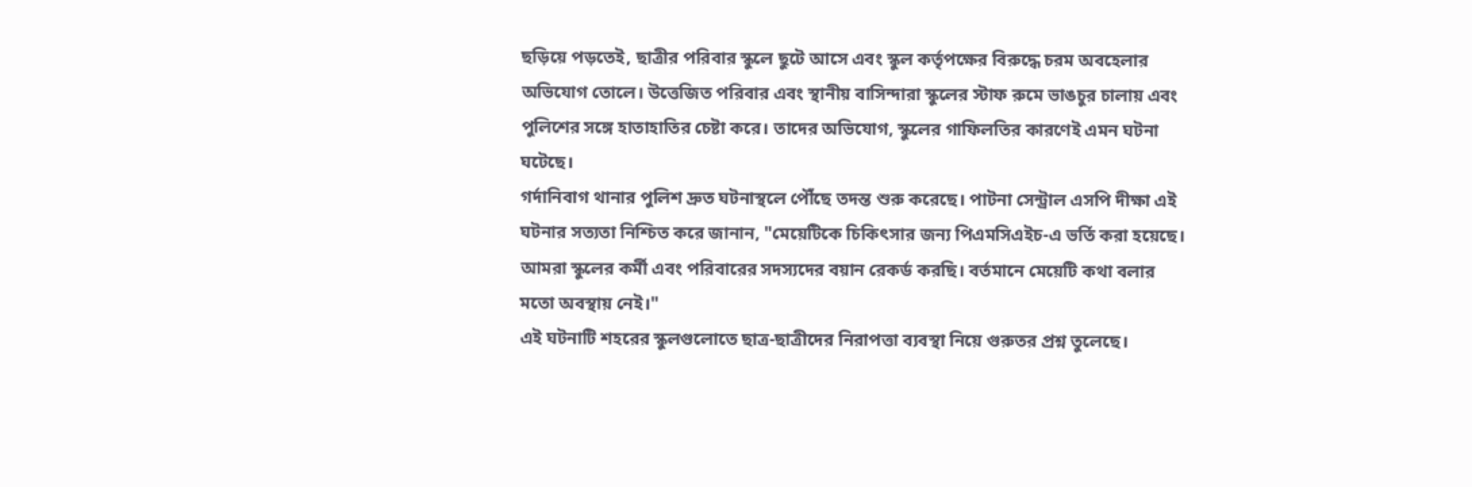ছড়িয়ে পড়তেই, ছাত্রীর পরিবার স্কুলে ছুটে আসে এবং স্কুল কর্তৃপক্ষের বিরুদ্ধে চরম অবহেলার অভিযোগ তোলে। উত্তেজিত পরিবার এবং স্থানীয় বাসিন্দারা স্কুলের স্টাফ রুমে ভাঙচুর চালায় এবং পুলিশের সঙ্গে হাতাহাতির চেষ্টা করে। তাদের অভিযোগ, স্কুলের গাফিলতির কারণেই এমন ঘটনা ঘটেছে।
গর্দানিবাগ থানার পুলিশ দ্রুত ঘটনাস্থলে পৌঁছে তদন্ত শুরু করেছে। পাটনা সেন্ট্রাল এসপি দীক্ষা এই ঘটনার সত্যতা নিশ্চিত করে জানান, "মেয়েটিকে চিকিৎসার জন্য পিএমসিএইচ-এ ভর্তি করা হয়েছে। আমরা স্কুলের কর্মী এবং পরিবারের সদস্যদের বয়ান রেকর্ড করছি। বর্তমানে মেয়েটি কথা বলার মতো অবস্থায় নেই।"
এই ঘটনাটি শহরের স্কুলগুলোতে ছাত্র-ছাত্রীদের নিরাপত্তা ব্যবস্থা নিয়ে গুরুতর প্রশ্ন তুলেছে।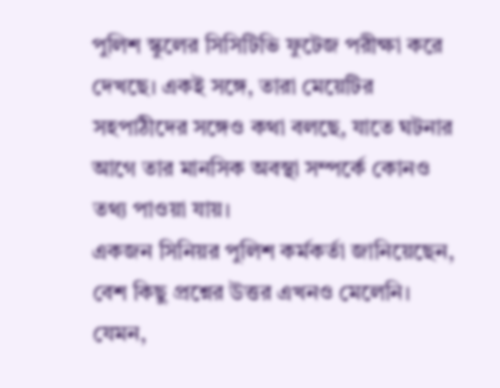পুলিশ স্কুলের সিসিটিভি ফুটেজ পরীক্ষা করে দেখছে। একই সঙ্গে, তারা মেয়েটির সহপাঠীদের সঙ্গেও কথা বলছে, যাতে ঘটনার আগে তার মানসিক অবস্থা সম্পর্কে কোনও তথ্য পাওয়া যায়।
একজন সিনিয়র পুলিশ কর্মকর্তা জানিয়েছেন, বেশ কিছু প্রশ্নের উত্তর এখনও মেলেনি। যেমন,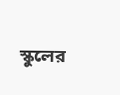স্কুলের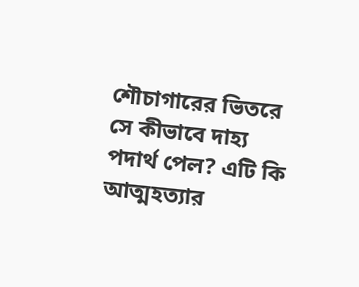শৌচাগারের ভিতরে সে কীভাবে দাহ্য পদার্থ পেল? এটি কি আত্মহত্যার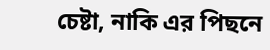চেষ্টা, নাকি এর পিছনে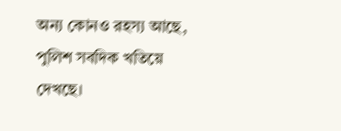অন্য কোনও রহস্য আছে, পুলিশ সবদিক খতিয়ে দেখছে।